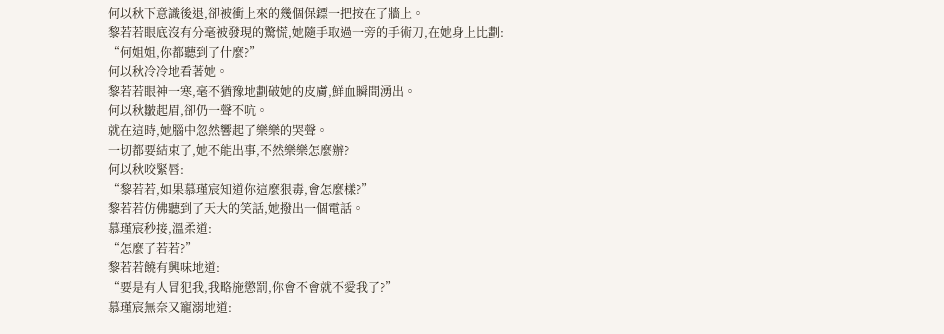何以秋下意識後退,卻被衝上來的幾個保鏢一把按在了牆上。
黎若若眼底沒有分毫被發現的驚慌,她隨手取過一旁的手術刀,在她身上比劃:
“何姐姐,你都聽到了什麼?”
何以秋冷冷地看著她。
黎若若眼神一寒,毫不猶豫地劃破她的皮膚,鮮血瞬間湧出。
何以秋皺起眉,卻仍一聲不吭。
就在這時,她腦中忽然響起了樂樂的哭聲。
一切都要結束了,她不能出事,不然樂樂怎麼辦?
何以秋咬緊唇:
“黎若若,如果慕瑾宸知道你這麼狠毒,會怎麼樣?”
黎若若仿佛聽到了天大的笑話,她撥出一個電話。
慕瑾宸秒接,溫柔道:
“怎麼了若若?”
黎若若饒有興味地道:
“要是有人冒犯我,我略施懲罰,你會不會就不愛我了?”
慕瑾宸無奈又寵溺地道: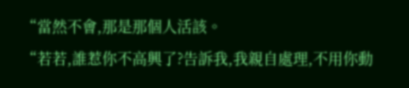“當然不會,那是那個人活該。
“若若,誰惹你不高興了?告訴我,我親自處理,不用你動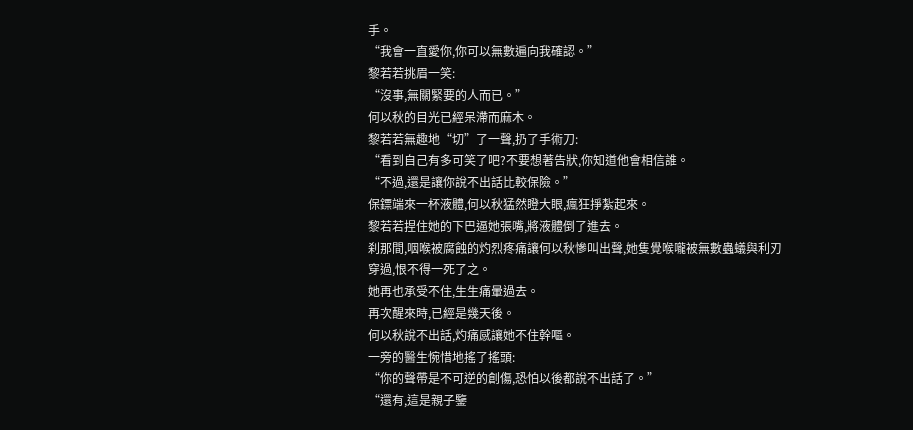手。
“我會一直愛你,你可以無數遍向我確認。”
黎若若挑眉一笑:
“沒事,無關緊要的人而已。”
何以秋的目光已經呆滯而麻木。
黎若若無趣地“切”了一聲,扔了手術刀:
“看到自己有多可笑了吧?不要想著告狀,你知道他會相信誰。
“不過,還是讓你說不出話比較保險。”
保鏢端來一杯液體,何以秋猛然瞪大眼,瘋狂掙紮起來。
黎若若捏住她的下巴逼她張嘴,將液體倒了進去。
刹那間,咽喉被腐蝕的灼烈疼痛讓何以秋慘叫出聲,她隻覺喉嚨被無數蟲蟻與利刃穿過,恨不得一死了之。
她再也承受不住,生生痛暈過去。
再次醒來時,已經是幾天後。
何以秋說不出話,灼痛感讓她不住幹嘔。
一旁的醫生惋惜地搖了搖頭:
“你的聲帶是不可逆的創傷,恐怕以後都說不出話了。”
“還有,這是親子鑒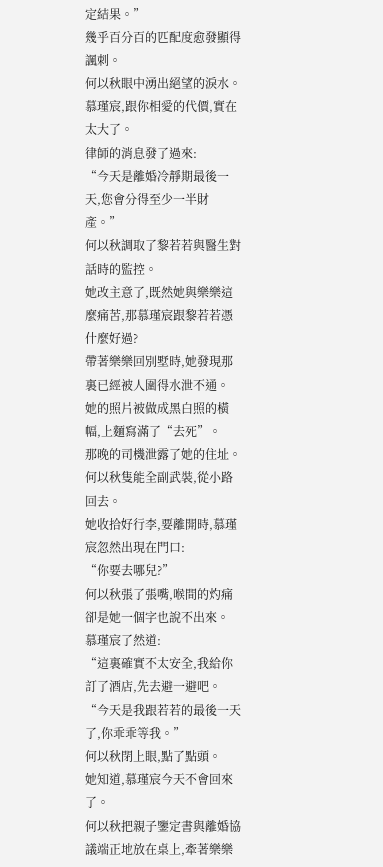定結果。”
幾乎百分百的匹配度愈發顯得諷刺。
何以秋眼中湧出絕望的淚水。
慕瑾宸,跟你相愛的代價,實在太大了。
律師的消息發了過來:
“今天是離婚冷靜期最後一天,您會分得至少一半財產。”
何以秋調取了黎若若與醫生對話時的監控。
她改主意了,既然她與樂樂這麼痛苦,那慕瑾宸跟黎若若憑什麼好過?
帶著樂樂回別墅時,她發現那裏已經被人圍得水泄不通。
她的照片被做成黑白照的橫幅,上麵寫滿了“去死”。
那晚的司機泄露了她的住址。
何以秋隻能全副武裝,從小路回去。
她收拾好行李,要離開時,慕瑾宸忽然出現在門口:
“你要去哪兒?”
何以秋張了張嘴,喉間的灼痛卻是她一個字也說不出來。
慕瑾宸了然道:
“這裏確實不太安全,我給你訂了酒店,先去避一避吧。
“今天是我跟若若的最後一天了,你乖乖等我。”
何以秋閉上眼,點了點頭。
她知道,慕瑾宸今天不會回來了。
何以秋把親子鑒定書與離婚協議端正地放在桌上,牽著樂樂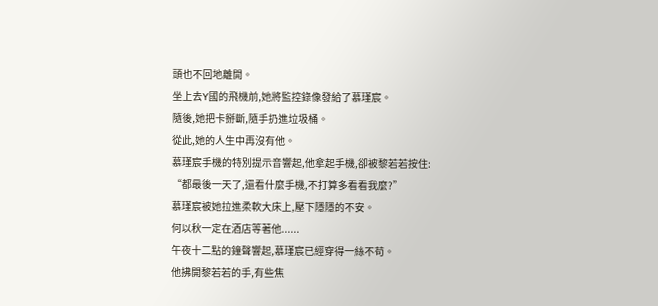頭也不回地離開。
坐上去Y國的飛機前,她將監控錄像發給了慕瑾宸。
隨後,她把卡掰斷,隨手扔進垃圾桶。
從此,她的人生中再沒有他。
慕瑾宸手機的特別提示音響起,他拿起手機,卻被黎若若按住:
“都最後一天了,還看什麼手機,不打算多看看我麼?”
慕瑾宸被她拉進柔軟大床上,壓下隱隱的不安。
何以秋一定在酒店等著他......
午夜十二點的鐘聲響起,慕瑾宸已經穿得一絲不苟。
他拂開黎若若的手,有些焦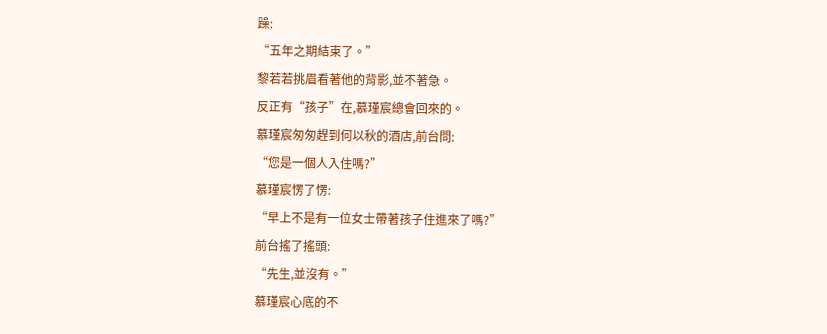躁:
“五年之期結束了。”
黎若若挑眉看著他的背影,並不著急。
反正有“孩子”在,慕瑾宸總會回來的。
慕瑾宸匆匆趕到何以秋的酒店,前台問:
“您是一個人入住嗎?”
慕瑾宸愣了愣:
“早上不是有一位女士帶著孩子住進來了嗎?”
前台搖了搖頭:
“先生,並沒有。”
慕瑾宸心底的不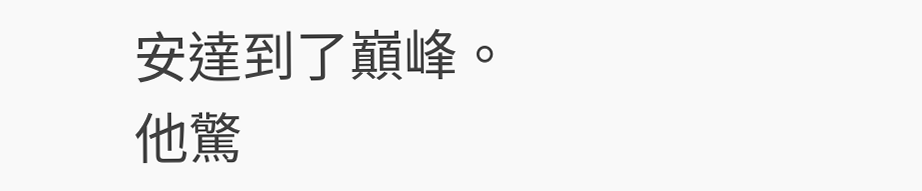安達到了巔峰。
他驚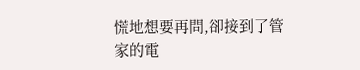慌地想要再問,卻接到了管家的電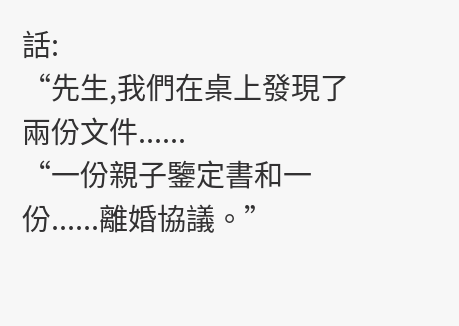話:
“先生,我們在桌上發現了兩份文件......
“一份親子鑒定書和一份......離婚協議。”